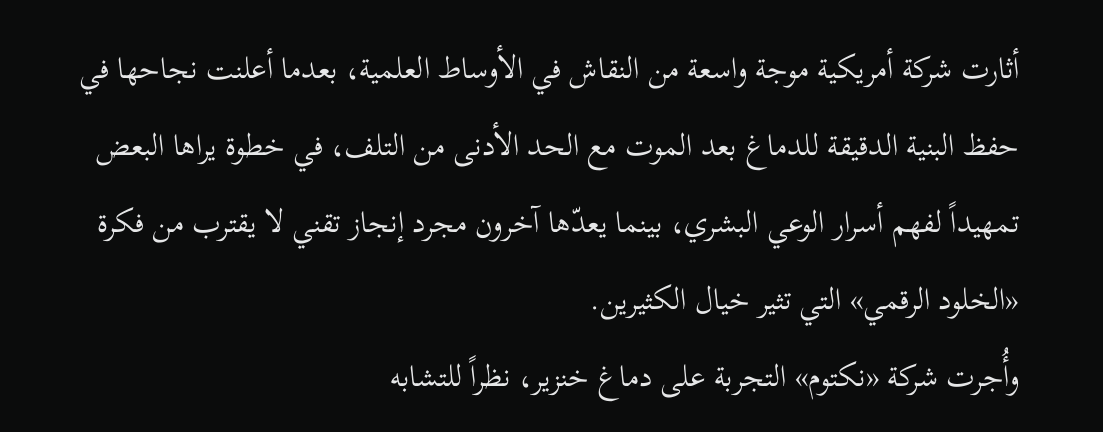أثارت شركة أمريكية موجة واسعة من النقاش في الأوساط العلمية، بعدما أعلنت نجاحها في حفظ البنية الدقيقة للدماغ بعد الموت مع الحد الأدنى من التلف، في خطوة يراها البعض تمهيداً لفهم أسرار الوعي البشري، بينما يعدّها آخرون مجرد إنجاز تقني لا يقترب من فكرة «الخلود الرقمي» التي تثير خيال الكثيرين.
وأُجرت شركة «نكتوم» التجربة على دماغ خنزير، نظراً للتشابه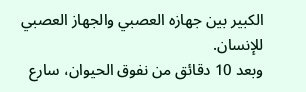الكبير بين جهازه العصبي والجهاز العصبي للإنسان.
وبعد 10 دقائق من نفوق الحيوان، سارع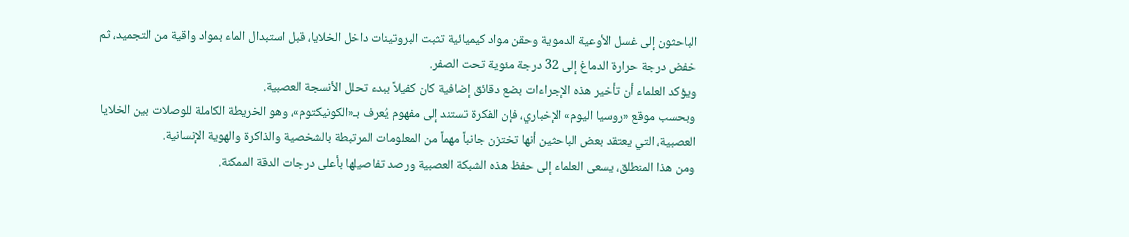الباحثون إلى غسل الأوعية الدموية وحقن مواد كيميائية تثبت البروتينات داخل الخلايا، قبل استبدال الماء بمواد واقية من التجميد، ثم خفض درجة حرارة الدماغ إلى 32 درجة مئوية تحت الصفر.
ويؤكد العلماء أن تأخير هذه الإجراءات بضع دقائق إضافية كان كفيلاً ببدء تحلل الأنسجة العصبية.
وبحسب موقع «روسيا اليوم» الإخباري، فإن الفكرة تستند إلى مفهوم يُعرف بـ«الكونيكتوم»، وهو الخريطة الكاملة للوصلات بين الخلايا العصبية، التي يعتقد بعض الباحثين أنها تختزن جانباً مهماً من المعلومات المرتبطة بالشخصية والذاكرة والهوية الإنسانية.
ومن هذا المنطلق، يسعى العلماء إلى حفظ هذه الشبكة العصبية ورصد تفاصيلها بأعلى درجات الدقة الممكنة.